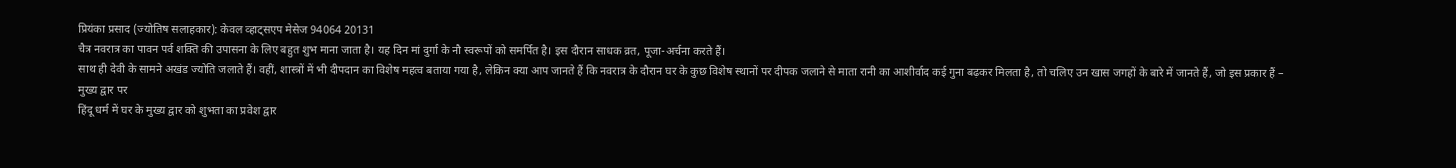प्रियंका प्रसाद (ज्योतिष सलाहकार): केवल व्हाट्सएप मेसेज 94064 20131
चैत्र नवरात्र का पावन पर्व शक्ति की उपासना के लिए बहुत शुभ माना जाता है। यह दिन मां दुर्गा के नौ स्वरूपों को समर्पित है। इस दौरान साधक व्रत, पूजा-अर्चना करते हैं।
साथ ही देवी के सामने अखंड ज्योति जलाते हैं। वहीं, शास्त्रों में भी दीपदान का विशेष महत्व बताया गया है, लेकिन क्या आप जानते हैं कि नवरात्र के दौरान घर के कुछ विशेष स्थानों पर दीपक जलाने से माता रानी का आशीर्वाद कई गुना बढ़कर मिलता है, तो चलिए उन खास जगहों के बारे में जानते हैं, जो इस प्रकार हैं –
मुख्य द्वार पर
हिंदू धर्म में घर के मुख्य द्वार को शुभता का प्रवेश द्वार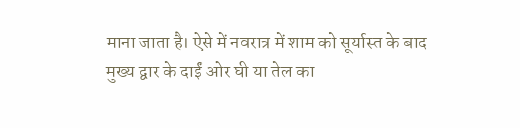माना जाता है। ऐसे में नवरात्र में शाम को सूर्यास्त के बाद मुख्य द्वार के दाईं ओर घी या तेल का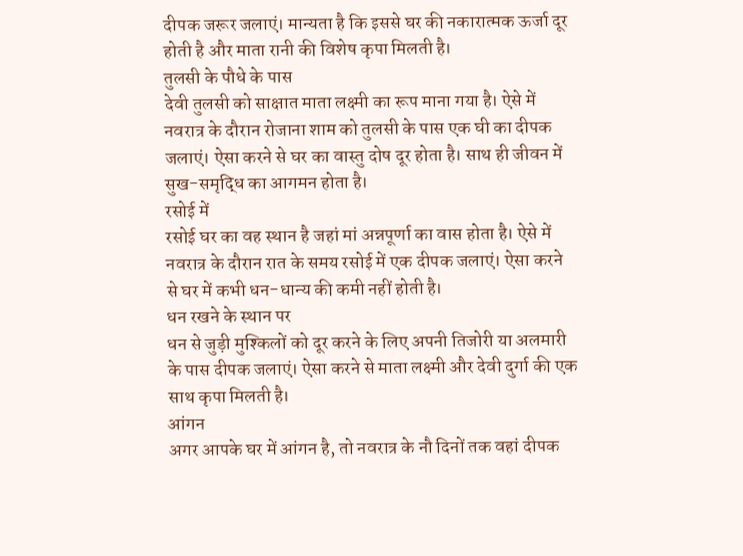दीपक जरूर जलाएं। मान्यता है कि इससे घर की नकारात्मक ऊर्जा दूर होती है और माता रानी की विशेष कृपा मिलती है।
तुलसी के पौधे के पास
देवी तुलसी को साक्षात माता लक्ष्मी का रूप माना गया है। ऐसे में नवरात्र के दौरान रोजाना शाम को तुलसी के पास एक घी का दीपक जलाएं। ऐसा करने से घर का वास्तु दोष दूर होता है। साथ ही जीवन में सुख-समृद्धि का आगमन होता है।
रसोई में
रसोई घर का वह स्थान है जहां मां अन्नपूर्णा का वास होता है। ऐसे में नवरात्र के दौरान रात के समय रसोई में एक दीपक जलाएं। ऐसा करने से घर में कभी धन-धान्य की कमी नहीं होती है।
धन रखने के स्थान पर
धन से जुड़ी मुश्किलों को दूर करने के लिए अपनी तिजोरी या अलमारी के पास दीपक जलाएं। ऐसा करने से माता लक्ष्मी और देवी दुर्गा की एक साथ कृपा मिलती है।
आंगन
अगर आपके घर में आंगन है, तो नवरात्र के नौ दिनों तक वहां दीपक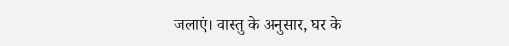जलाएं। वास्तु के अनुसार, घर के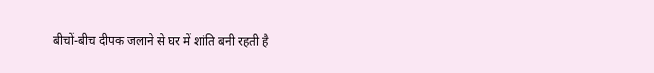बीचों-बीच दीपक जलाने से घर में शांति बनी रहती है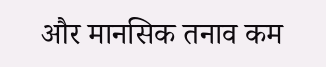और मानसिक तनाव कम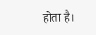होता है।